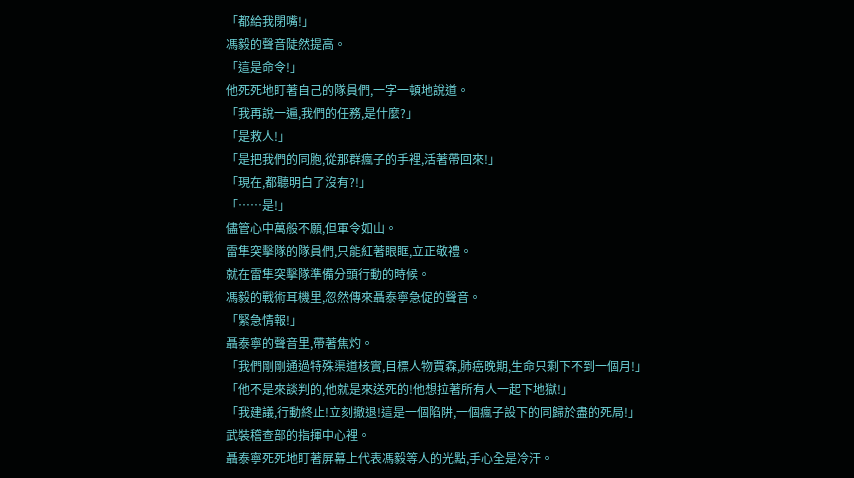「都給我閉嘴!」
馮毅的聲音陡然提高。
「這是命令!」
他死死地盯著自己的隊員們,一字一頓地說道。
「我再說一遍,我們的任務,是什麼?」
「是救人!」
「是把我們的同胞,從那群瘋子的手裡,活著帶回來!」
「現在,都聽明白了沒有?!」
「……是!」
儘管心中萬般不願,但軍令如山。
雷隼突擊隊的隊員們,只能紅著眼眶,立正敬禮。
就在雷隼突擊隊準備分頭行動的時候。
馮毅的戰術耳機里,忽然傳來聶泰寧急促的聲音。
「緊急情報!」
聶泰寧的聲音里,帶著焦灼。
「我們剛剛通過特殊渠道核實,目標人物賈森,肺癌晚期,生命只剩下不到一個月!」
「他不是來談判的,他就是來送死的!他想拉著所有人一起下地獄!」
「我建議,行動終止!立刻撤退!這是一個陷阱,一個瘋子設下的同歸於盡的死局!」
武裝稽查部的指揮中心裡。
聶泰寧死死地盯著屏幕上代表馮毅等人的光點,手心全是冷汗。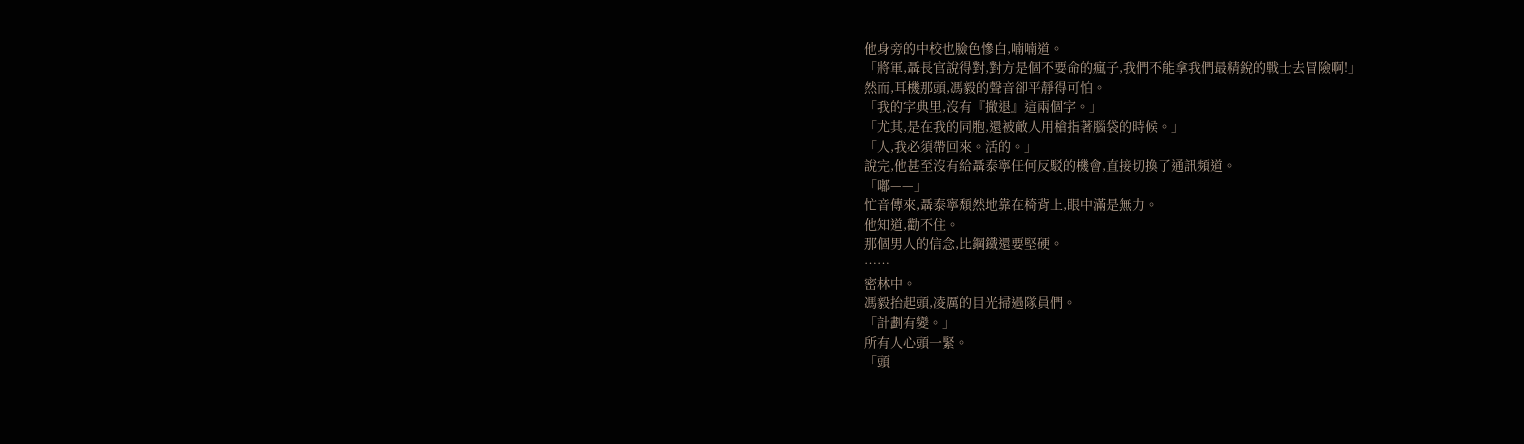他身旁的中校也臉色慘白,喃喃道。
「將軍,聶長官說得對,對方是個不要命的瘋子,我們不能拿我們最精銳的戰士去冒險啊!」
然而,耳機那頭,馮毅的聲音卻平靜得可怕。
「我的字典里,沒有『撤退』這兩個字。」
「尤其,是在我的同胞,還被敵人用槍指著腦袋的時候。」
「人,我必須帶回來。活的。」
說完,他甚至沒有給聶泰寧任何反駁的機會,直接切換了通訊頻道。
「嘟——」
忙音傳來,聶泰寧頹然地靠在椅背上,眼中滿是無力。
他知道,勸不住。
那個男人的信念,比鋼鐵還要堅硬。
……
密林中。
馮毅抬起頭,凌厲的目光掃過隊員們。
「計劃有變。」
所有人心頭一緊。
「頭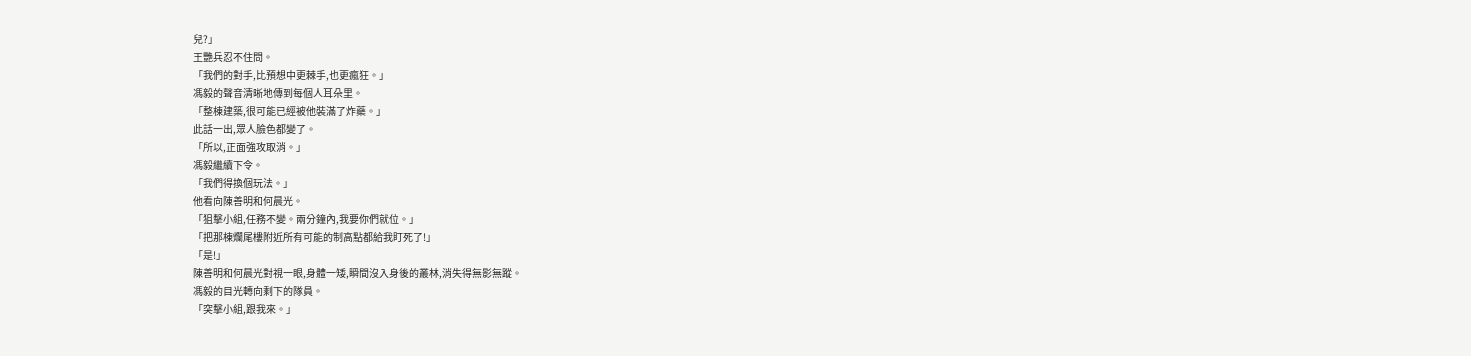兒?」
王艷兵忍不住問。
「我們的對手,比預想中更棘手,也更瘋狂。」
馮毅的聲音清晰地傳到每個人耳朵里。
「整棟建築,很可能已經被他裝滿了炸藥。」
此話一出,眾人臉色都變了。
「所以,正面強攻取消。」
馮毅繼續下令。
「我們得換個玩法。」
他看向陳善明和何晨光。
「狙擊小組,任務不變。兩分鐘內,我要你們就位。」
「把那棟爛尾樓附近所有可能的制高點都給我盯死了!」
「是!」
陳善明和何晨光對視一眼,身體一矮,瞬間沒入身後的叢林,消失得無影無蹤。
馮毅的目光轉向剩下的隊員。
「突擊小組,跟我來。」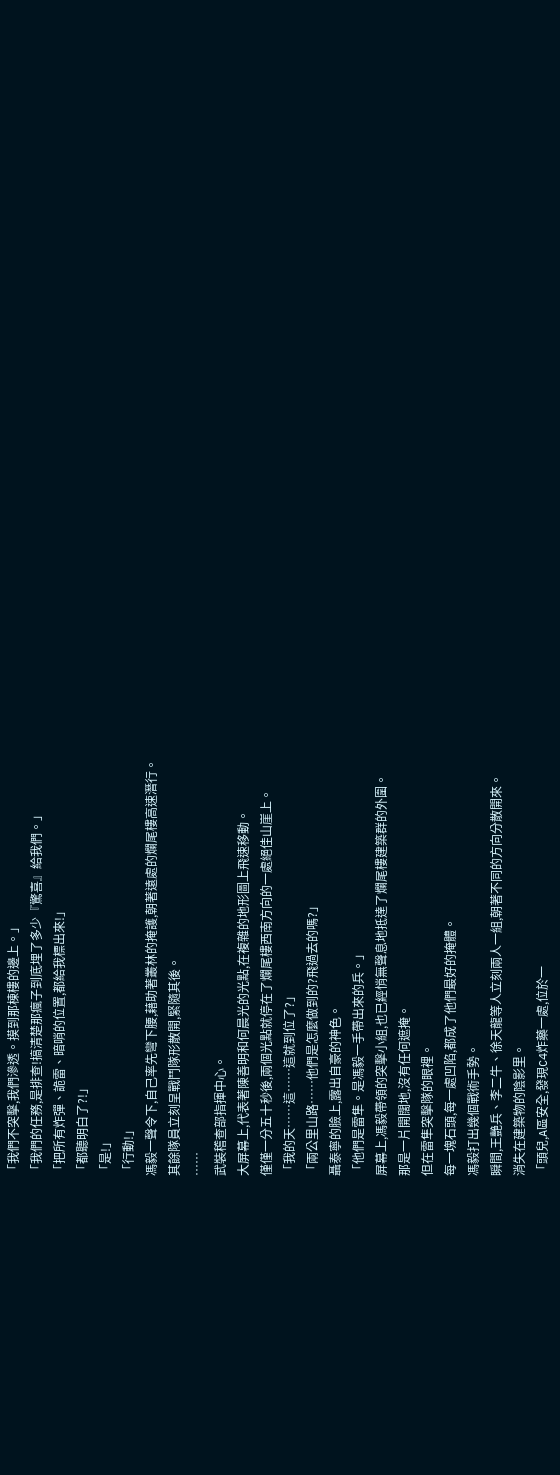「我們不突擊,我們滲透。摸到那棟樓的邊上。」
「我們的任務,是排查!搞清楚那瘋子到底埋了多少『驚喜』給我們。」
「把所有炸彈、詭雷、暗哨的位置,都給我標出來!」
「都聽明白了?!」
「是!」
「行動!」
馮毅一聲令下,自己率先彎下腰,藉助著叢林的掩護,朝著遠處的爛尾樓高速潛行。
其餘隊員立刻呈戰鬥隊形散開,緊隨其後。
……
武裝稽查部指揮中心。
大屏幕上,代表著陳善明和何晨光的光點,在複雜的地形圖上飛速移動。
僅僅一分五十秒後,兩個光點就停在了爛尾樓西南方向的一處絕佳山崖上。
「我的天……這……這就到位了?」
「兩公里山路……他們是怎麼做到的?飛過去的嗎?」
聶泰寧的臉上,露出自豪的神色。
「他們是雷隼。是馮毅一手帶出來的兵。」
屏幕上,馮毅帶領的突擊小組,也已經悄無聲息地抵達了爛尾樓建築群的外圍。
那是一片開闊地,沒有任何遮掩。
但在雷隼突擊隊的眼裡。
每一塊石頭,每一處凹陷,都成了他們最好的掩體。
馮毅打出幾個戰術手勢。
瞬間,王艷兵、李二牛、徐天龍等人立刻兩人一組,朝著不同的方向分散開來。
消失在建築物的陰影里。
「頭兒,A區安全,發現C4炸藥一處,位於一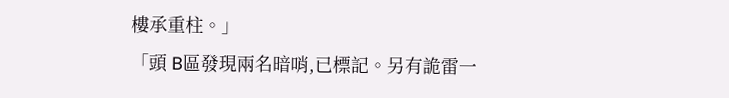樓承重柱。」
「頭 B區發現兩名暗哨,已標記。另有詭雷一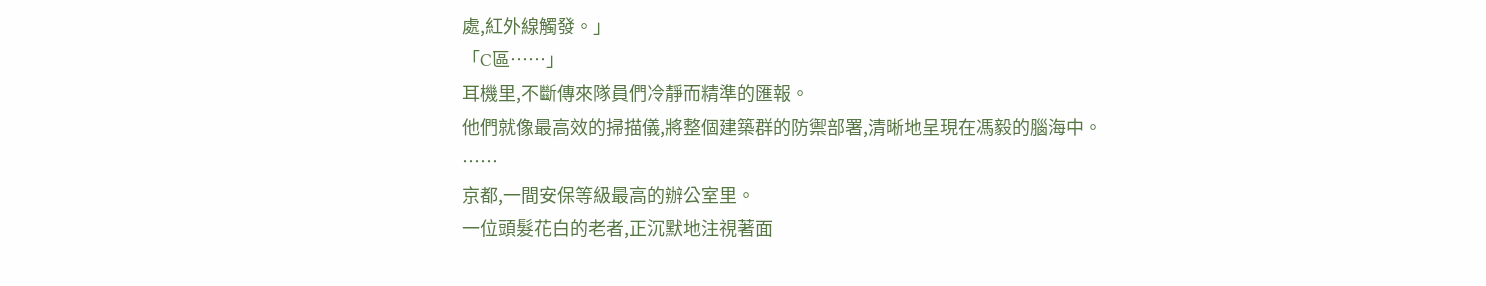處,紅外線觸發。」
「C區……」
耳機里,不斷傳來隊員們冷靜而精準的匯報。
他們就像最高效的掃描儀,將整個建築群的防禦部署,清晰地呈現在馮毅的腦海中。
……
京都,一間安保等級最高的辦公室里。
一位頭髮花白的老者,正沉默地注視著面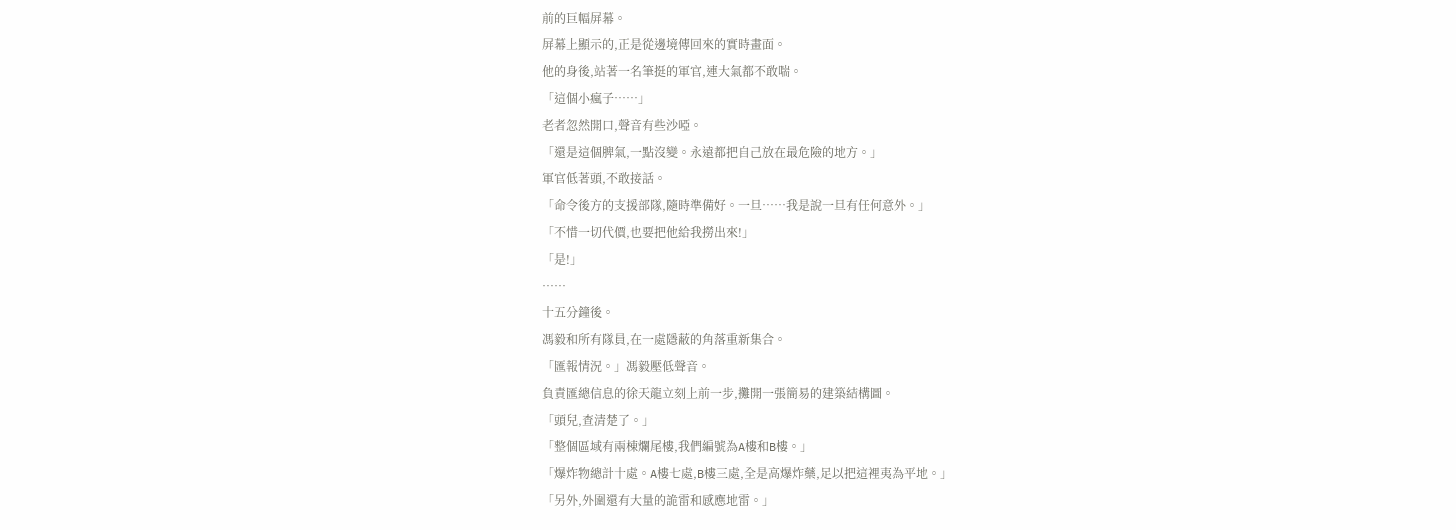前的巨幅屏幕。
屏幕上顯示的,正是從邊境傳回來的實時畫面。
他的身後,站著一名筆挺的軍官,連大氣都不敢喘。
「這個小瘋子……」
老者忽然開口,聲音有些沙啞。
「還是這個脾氣,一點沒變。永遠都把自己放在最危險的地方。」
軍官低著頭,不敢接話。
「命令後方的支援部隊,隨時準備好。一旦……我是說一旦有任何意外。」
「不惜一切代價,也要把他給我撈出來!」
「是!」
……
十五分鐘後。
馮毅和所有隊員,在一處隱蔽的角落重新集合。
「匯報情況。」馮毅壓低聲音。
負責匯總信息的徐天龍立刻上前一步,攤開一張簡易的建築結構圖。
「頭兒,查清楚了。」
「整個區域有兩棟爛尾樓,我們編號為A樓和B樓。」
「爆炸物總計十處。A樓七處,B樓三處,全是高爆炸藥,足以把這裡夷為平地。」
「另外,外圍還有大量的詭雷和感應地雷。」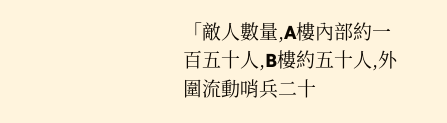「敵人數量,A樓內部約一百五十人,B樓約五十人,外圍流動哨兵二十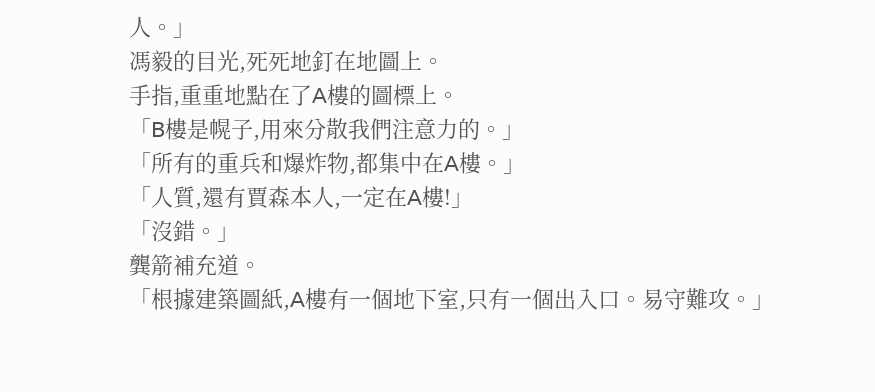人。」
馮毅的目光,死死地釘在地圖上。
手指,重重地點在了A樓的圖標上。
「B樓是幌子,用來分散我們注意力的。」
「所有的重兵和爆炸物,都集中在A樓。」
「人質,還有賈森本人,一定在A樓!」
「沒錯。」
龔箭補充道。
「根據建築圖紙,A樓有一個地下室,只有一個出入口。易守難攻。」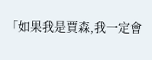「如果我是賈森,我一定會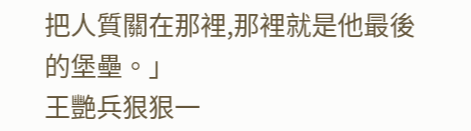把人質關在那裡,那裡就是他最後的堡壘。」
王艷兵狠狠一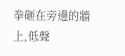拳砸在旁邊的牆上,低聲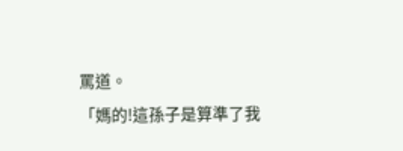罵道。
「媽的!這孫子是算準了我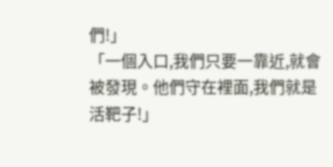們!」
「一個入口,我們只要一靠近,就會被發現。他們守在裡面,我們就是活靶子!」